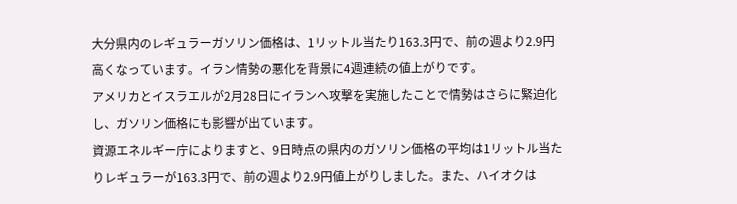大分県内のレギュラーガソリン価格は、1リットル当たり163.3円で、前の週より2.9円高くなっています。イラン情勢の悪化を背景に4週連続の値上がりです。
アメリカとイスラエルが2月28日にイランへ攻撃を実施したことで情勢はさらに緊迫化し、ガソリン価格にも影響が出ています。
資源エネルギー庁によりますと、9日時点の県内のガソリン価格の平均は1リットル当たりレギュラーが163.3円で、前の週より2.9円値上がりしました。また、ハイオクは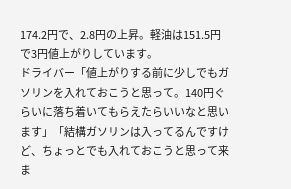174.2円で、2.8円の上昇。軽油は151.5円で3円値上がりしています。
ドライバー「値上がりする前に少しでもガソリンを入れておこうと思って。140円ぐらいに落ち着いてもらえたらいいなと思います」「結構ガソリンは入ってるんですけど、ちょっとでも入れておこうと思って来ま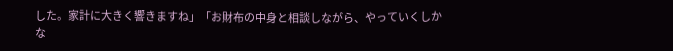した。家計に大きく響きますね」「お財布の中身と相談しながら、やっていくしかな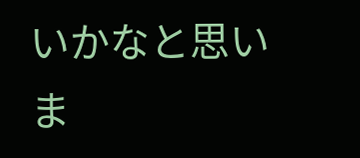いかなと思いま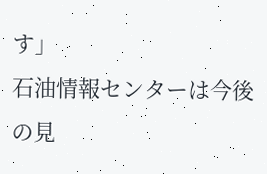す」
石油情報センターは今後の見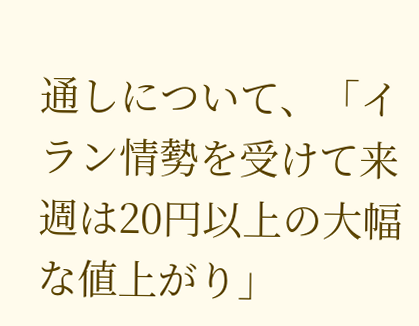通しについて、「イラン情勢を受けて来週は20円以上の大幅な値上がり」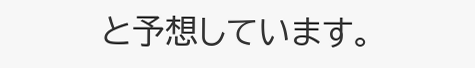と予想しています。